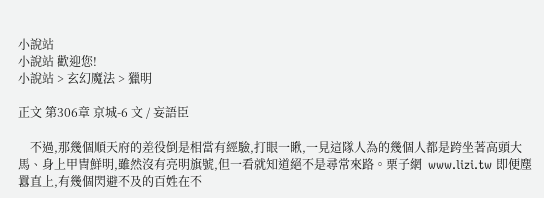小說站
小說站 歡迎您!
小說站 > 玄幻魔法 > 獵明

正文 第306章 京城-6 文 / 妄語臣

    不過,那幾個順天府的差役倒是相當有經驗,打眼一瞅,一見這隊人為的幾個人都是跨坐著高頭大馬、身上甲冑鮮明,雖然沒有亮明旗號,但一看就知道絕不是尋常來路。栗子網  www.lizi.tw 即便塵囂直上,有幾個閃避不及的百姓在不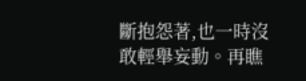斷抱怨著,也一時沒敢輕舉妄動。再瞧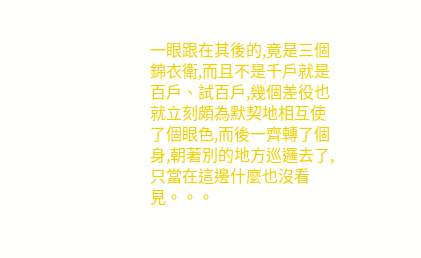一眼跟在其後的,竟是三個錦衣衛,而且不是千戶就是百戶、試百戶,幾個差役也就立刻頗為默契地相互使了個眼色,而後一齊轉了個身,朝著別的地方巡邏去了,只當在這邊什麼也沒看見。。。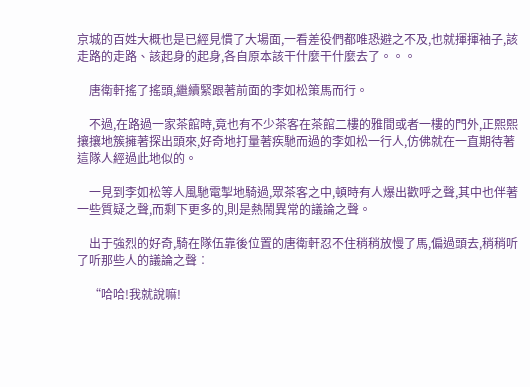京城的百姓大概也是已經見慣了大場面,一看差役們都唯恐避之不及,也就揮揮袖子,該走路的走路、該起身的起身,各自原本該干什麼干什麼去了。。。

    唐衛軒搖了搖頭,繼續緊跟著前面的李如松策馬而行。

    不過,在路過一家茶館時,竟也有不少茶客在茶館二樓的雅間或者一樓的門外,正熙熙攘攘地簇擁著探出頭來,好奇地打量著疾馳而過的李如松一行人,仿佛就在一直期待著這隊人經過此地似的。

    一見到李如松等人風馳電掣地騎過,眾茶客之中,頓時有人爆出歡呼之聲,其中也伴著一些質疑之聲,而剩下更多的,則是熱鬧異常的議論之聲。

    出于強烈的好奇,騎在隊伍靠後位置的唐衛軒忍不住稍稍放慢了馬,偏過頭去,稍稍听了听那些人的議論之聲︰

    “哈哈!我就說嘛!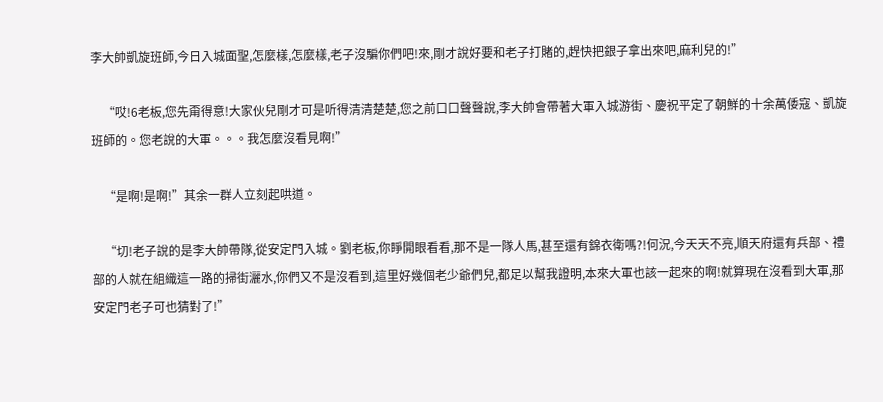李大帥凱旋班師,今日入城面聖,怎麼樣,怎麼樣,老子沒騙你們吧!來,剛才說好要和老子打賭的,趕快把銀子拿出來吧,麻利兒的!”

    “哎!6老板,您先甭得意!大家伙兒剛才可是听得清清楚楚,您之前口口聲聲說,李大帥會帶著大軍入城游街、慶祝平定了朝鮮的十余萬倭寇、凱旋班師的。您老說的大軍。。。我怎麼沒看見啊!”

    “是啊!是啊!”其余一群人立刻起哄道。

    “切!老子說的是李大帥帶隊,從安定門入城。劉老板,你睜開眼看看,那不是一隊人馬,甚至還有錦衣衛嗎?!何況,今天天不亮,順天府還有兵部、禮部的人就在組織這一路的掃街灑水,你們又不是沒看到,這里好幾個老少爺們兒,都足以幫我證明,本來大軍也該一起來的啊!就算現在沒看到大軍,那安定門老子可也猜對了!”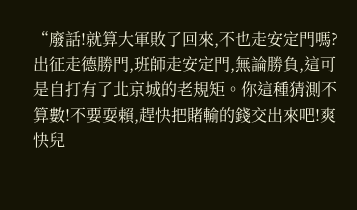“廢話!就算大軍敗了回來,不也走安定門嗎?出征走德勝門,班師走安定門,無論勝負,這可是自打有了北京城的老規矩。你這種猜測不算數!不要耍賴,趕快把賭輸的錢交出來吧!爽快兒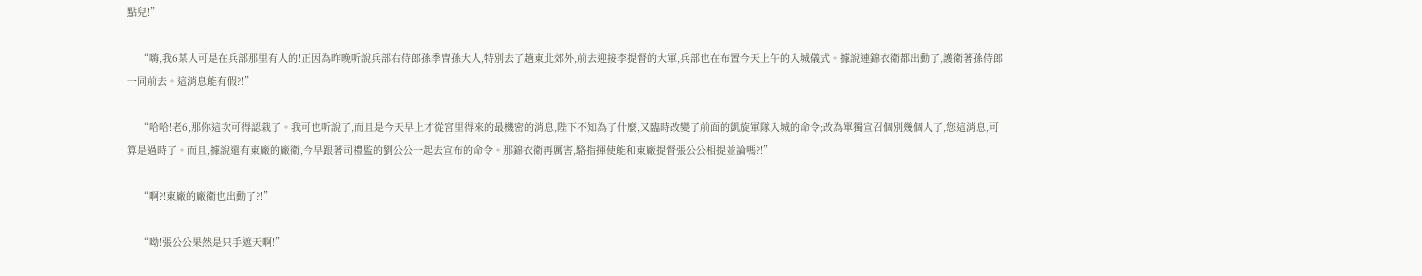點兒!”

    “嗨,我6某人可是在兵部那里有人的!正因為昨晚听說兵部右侍郎孫季冑孫大人,特別去了趟東北郊外,前去迎接李提督的大軍,兵部也在布置今天上午的入城儀式。據說連錦衣衛都出動了,護衛著孫侍郎一同前去。這消息能有假?!”

    “哈哈!老6,那你這次可得認栽了。我可也听說了,而且是今天早上才從宮里得來的最機密的消息,陛下不知為了什麼,又臨時改變了前面的凱旋軍隊入城的命令;改為單獨宣召個別幾個人了,您這消息,可算是過時了。而且,據說還有東廠的廠衛,今早跟著司禮監的劉公公一起去宣布的命令。那錦衣衛再厲害,駱指揮使能和東廠提督張公公相提並論嗎?!”

    “啊?!東廠的廠衛也出動了?!”

    “呦!張公公果然是只手遮天啊!”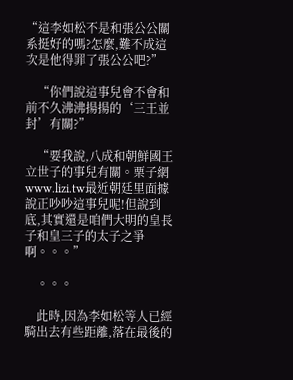“這李如松不是和張公公關系挺好的嗎?怎麼,難不成這次是他得罪了張公公吧?”

    “你們說這事兒會不會和前不久沸沸揚揚的‘三王並封’有關?”

    “要我說,八成和朝鮮國王立世子的事兒有關。栗子網  www.lizi.tw最近朝廷里面據說正吵吵這事兒呢!但說到底,其實還是咱們大明的皇長子和皇三子的太子之爭啊。。。”

    。。。

    此時,因為李如松等人已經騎出去有些距離,落在最後的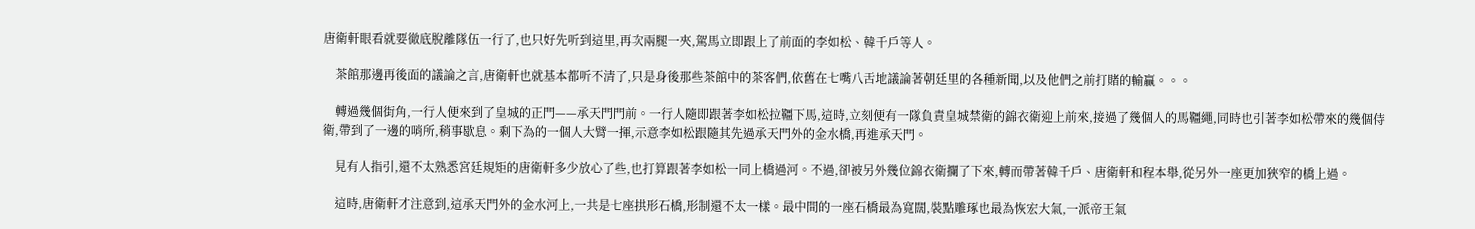唐衛軒眼看就要徹底脫離隊伍一行了,也只好先听到這里,再次兩腿一夾,駕馬立即跟上了前面的李如松、韓千戶等人。

    茶館那邊再後面的議論之言,唐衛軒也就基本都听不清了,只是身後那些茶館中的茶客們,依舊在七嘴八舌地議論著朝廷里的各種新聞,以及他們之前打賭的輸贏。。。

    轉過幾個街角,一行人便來到了皇城的正門——承天門門前。一行人隨即跟著李如松拉韁下馬,這時,立刻便有一隊負責皇城禁衛的錦衣衛迎上前來,接過了幾個人的馬韁繩,同時也引著李如松帶來的幾個侍衛,帶到了一邊的哨所,稍事歇息。剩下為的一個人大臂一揮,示意李如松跟隨其先過承天門外的金水橋,再進承天門。

    見有人指引,還不太熟悉宮廷規矩的唐衛軒多少放心了些,也打算跟著李如松一同上橋過河。不過,卻被另外幾位錦衣衛攔了下來,轉而帶著韓千戶、唐衛軒和程本舉,從另外一座更加狹窄的橋上過。

    這時,唐衛軒才注意到,這承天門外的金水河上,一共是七座拱形石橋,形制還不太一樣。最中間的一座石橋最為寬闊,裝點雕琢也最為恢宏大氣,一派帝王氣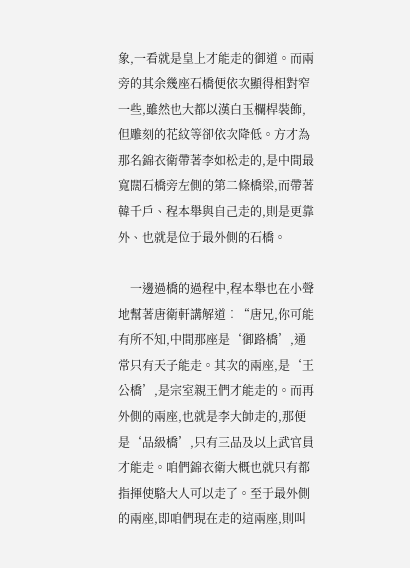象,一看就是皇上才能走的御道。而兩旁的其余幾座石橋便依次顯得相對窄一些,雖然也大都以漢白玉欄桿裝飾,但雕刻的花紋等卻依次降低。方才為那名錦衣衛帶著李如松走的,是中間最寬闊石橋旁左側的第二條橋梁,而帶著韓千戶、程本舉與自己走的,則是更靠外、也就是位于最外側的石橋。

    一邊過橋的過程中,程本舉也在小聲地幫著唐衛軒講解道︰“唐兄,你可能有所不知,中間那座是‘御路橋’,通常只有天子能走。其次的兩座,是‘王公橋’,是宗室親王們才能走的。而再外側的兩座,也就是李大帥走的,那便是‘品級橋’,只有三品及以上武官員才能走。咱們錦衣衛大概也就只有都指揮使駱大人可以走了。至于最外側的兩座,即咱們現在走的這兩座,則叫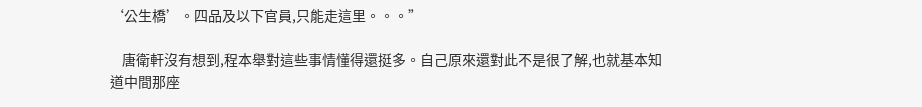‘公生橋’。四品及以下官員,只能走這里。。。”

    唐衛軒沒有想到,程本舉對這些事情懂得還挺多。自己原來還對此不是很了解,也就基本知道中間那座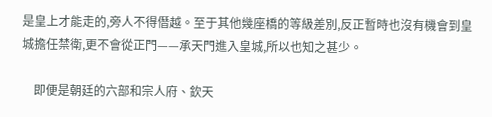是皇上才能走的,旁人不得僭越。至于其他幾座橋的等級差別,反正暫時也沒有機會到皇城擔任禁衛,更不會從正門——承天門進入皇城,所以也知之甚少。

    即便是朝廷的六部和宗人府、欽天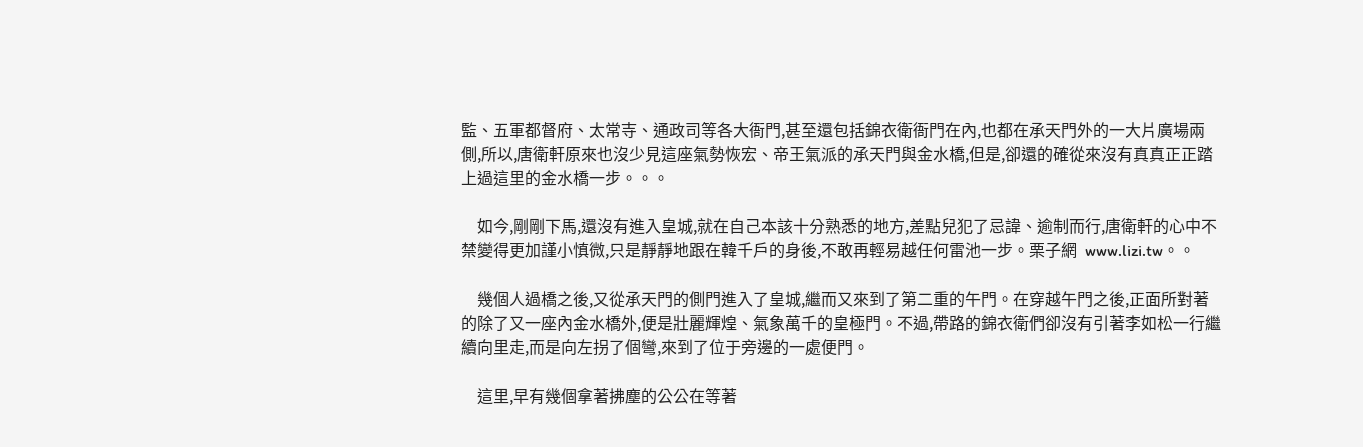監、五軍都督府、太常寺、通政司等各大衙門,甚至還包括錦衣衛衙門在內,也都在承天門外的一大片廣場兩側,所以,唐衛軒原來也沒少見這座氣勢恢宏、帝王氣派的承天門與金水橋,但是,卻還的確從來沒有真真正正踏上過這里的金水橋一步。。。

    如今,剛剛下馬,還沒有進入皇城,就在自己本該十分熟悉的地方,差點兒犯了忌諱、逾制而行,唐衛軒的心中不禁變得更加謹小慎微,只是靜靜地跟在韓千戶的身後,不敢再輕易越任何雷池一步。栗子網  www.lizi.tw。。

    幾個人過橋之後,又從承天門的側門進入了皇城,繼而又來到了第二重的午門。在穿越午門之後,正面所對著的除了又一座內金水橋外,便是壯麗輝煌、氣象萬千的皇極門。不過,帶路的錦衣衛們卻沒有引著李如松一行繼續向里走,而是向左拐了個彎,來到了位于旁邊的一處便門。

    這里,早有幾個拿著拂塵的公公在等著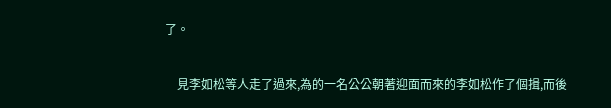了。

    見李如松等人走了過來,為的一名公公朝著迎面而來的李如松作了個揖,而後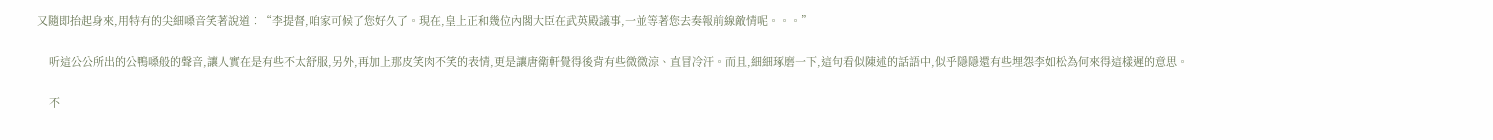又隨即抬起身來,用特有的尖細嗓音笑著說道︰“李提督,咱家可候了您好久了。現在,皇上正和幾位內閣大臣在武英殿議事,一並等著您去奏報前線敵情呢。。。”

    听這公公所出的公鴨嗓般的聲音,讓人實在是有些不太舒服,另外,再加上那皮笑肉不笑的表情,更是讓唐衛軒覺得後背有些微微涼、直冒冷汗。而且,細細琢磨一下,這句看似陳述的話語中,似乎隱隱還有些埋怨李如松為何來得這樣遲的意思。

    不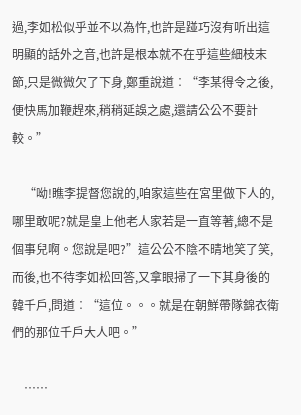過,李如松似乎並不以為忤,也許是踫巧沒有听出這明顯的話外之音,也許是根本就不在乎這些細枝末節,只是微微欠了下身,鄭重說道︰“李某得令之後,便快馬加鞭趕來,稍稍延誤之處,還請公公不要計較。”

    “呦!瞧李提督您說的,咱家這些在宮里做下人的,哪里敢呢?就是皇上他老人家若是一直等著,總不是個事兒啊。您說是吧?”這公公不陰不晴地笑了笑,而後,也不待李如松回答,又拿眼掃了一下其身後的韓千戶,問道︰“這位。。。就是在朝鮮帶隊錦衣衛們的那位千戶大人吧。”

    ……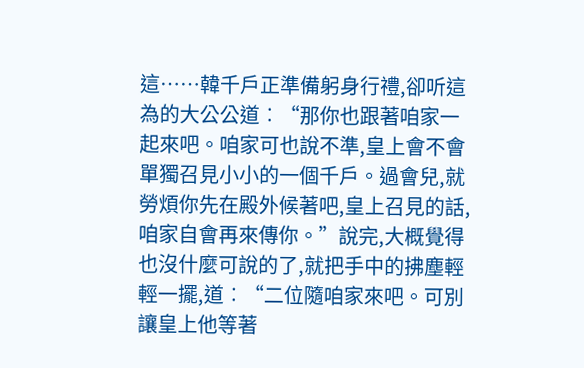這……韓千戶正準備躬身行禮,卻听這為的大公公道︰“那你也跟著咱家一起來吧。咱家可也說不準,皇上會不會單獨召見小小的一個千戶。過會兒,就勞煩你先在殿外候著吧,皇上召見的話,咱家自會再來傳你。”說完,大概覺得也沒什麼可說的了,就把手中的拂塵輕輕一擺,道︰“二位隨咱家來吧。可別讓皇上他等著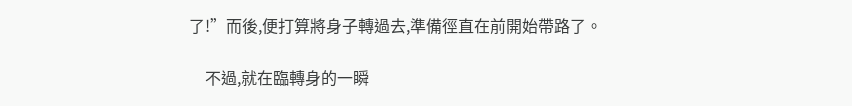了!”而後,便打算將身子轉過去,準備徑直在前開始帶路了。

    不過,就在臨轉身的一瞬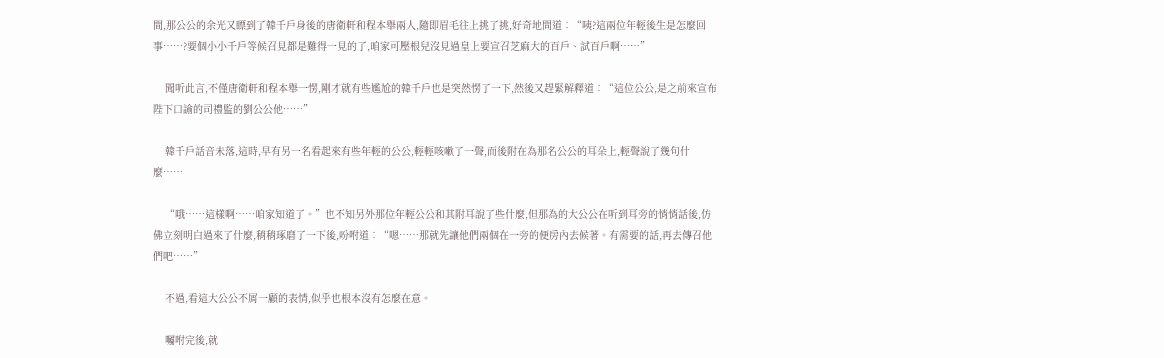間,那公公的余光又瞟到了韓千戶身後的唐衛軒和程本舉兩人,隨即眉毛往上挑了挑,好奇地問道︰“咦?這兩位年輕後生是怎麼回事……?要個小小千戶等候召見都是難得一見的了,咱家可壓根兒沒見過皇上要宣召芝麻大的百戶、試百戶啊……”

    聞听此言,不僅唐衛軒和程本舉一愣,剛才就有些尷尬的韓千戶也是突然愣了一下,然後又趕緊解釋道︰“這位公公,是之前來宣布陛下口諭的司禮監的劉公公他……”

    韓千戶話音未落,這時,早有另一名看起來有些年輕的公公,輕輕咳嗽了一聲,而後附在為那名公公的耳朵上,輕聲說了幾句什麼……

    “哦……這樣啊……咱家知道了。”也不知另外那位年輕公公和其附耳說了些什麼,但那為的大公公在听到耳旁的悄悄話後,仿佛立刻明白過來了什麼,稍稍琢磨了一下後,吩咐道︰“嗯……那就先讓他們兩個在一旁的便房內去候著。有需要的話,再去傳召他們吧……”

    不過,看這大公公不屑一顧的表情,似乎也根本沒有怎麼在意。

    囑咐完後,就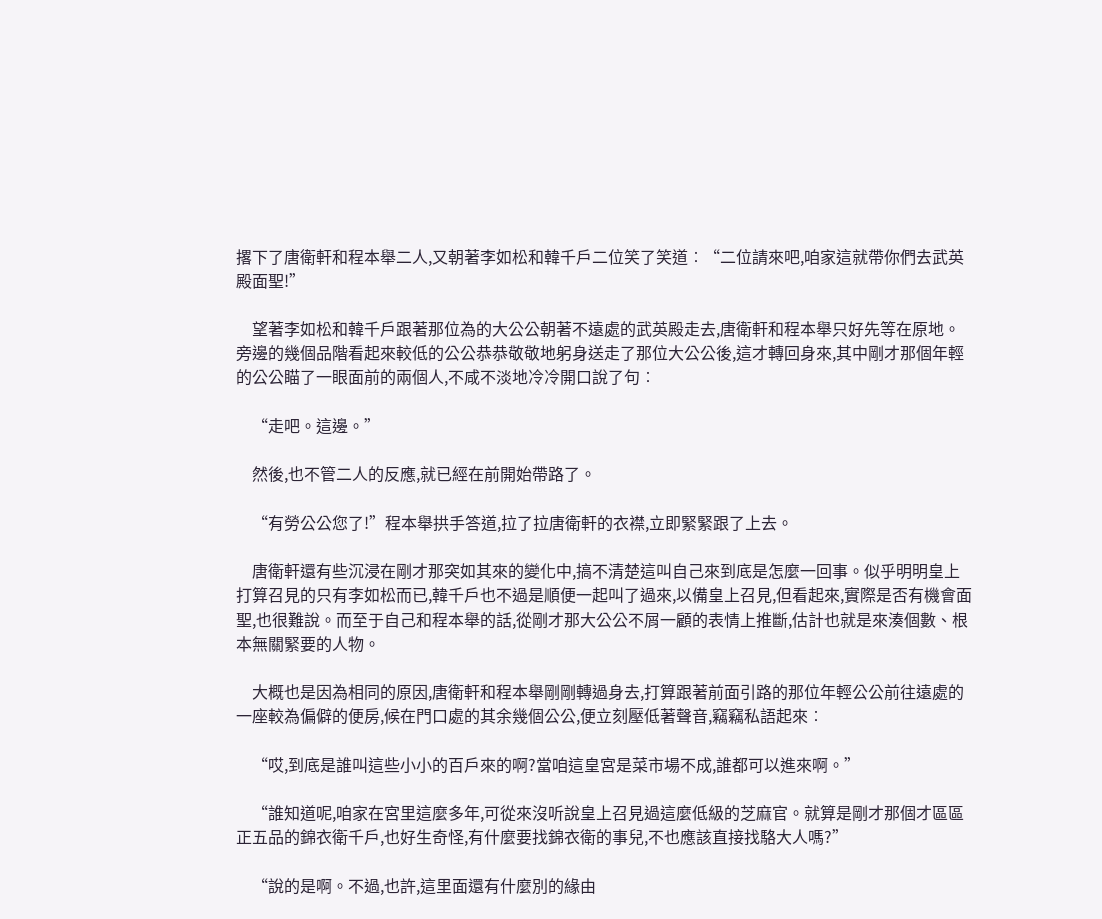撂下了唐衛軒和程本舉二人,又朝著李如松和韓千戶二位笑了笑道︰“二位請來吧,咱家這就帶你們去武英殿面聖!”

    望著李如松和韓千戶跟著那位為的大公公朝著不遠處的武英殿走去,唐衛軒和程本舉只好先等在原地。旁邊的幾個品階看起來較低的公公恭恭敬敬地躬身送走了那位大公公後,這才轉回身來,其中剛才那個年輕的公公瞄了一眼面前的兩個人,不咸不淡地冷冷開口說了句︰

    “走吧。這邊。”

    然後,也不管二人的反應,就已經在前開始帶路了。

    “有勞公公您了!”程本舉拱手答道,拉了拉唐衛軒的衣襟,立即緊緊跟了上去。

    唐衛軒還有些沉浸在剛才那突如其來的變化中,搞不清楚這叫自己來到底是怎麼一回事。似乎明明皇上打算召見的只有李如松而已,韓千戶也不過是順便一起叫了過來,以備皇上召見,但看起來,實際是否有機會面聖,也很難說。而至于自己和程本舉的話,從剛才那大公公不屑一顧的表情上推斷,估計也就是來湊個數、根本無關緊要的人物。

    大概也是因為相同的原因,唐衛軒和程本舉剛剛轉過身去,打算跟著前面引路的那位年輕公公前往遠處的一座較為偏僻的便房,候在門口處的其余幾個公公,便立刻壓低著聲音,竊竊私語起來︰

    “哎,到底是誰叫這些小小的百戶來的啊?當咱這皇宮是菜市場不成,誰都可以進來啊。”

    “誰知道呢,咱家在宮里這麼多年,可從來沒听說皇上召見過這麼低級的芝麻官。就算是剛才那個才區區正五品的錦衣衛千戶,也好生奇怪,有什麼要找錦衣衛的事兒,不也應該直接找駱大人嗎?”

    “說的是啊。不過,也許,這里面還有什麼別的緣由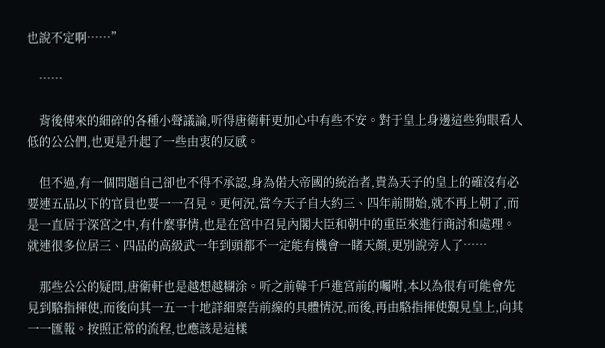也說不定啊……”

    ……

    背後傳來的細碎的各種小聲議論,听得唐衛軒更加心中有些不安。對于皇上身邊這些狗眼看人低的公公們,也更是升起了一些由衷的反感。

    但不過,有一個問題自己卻也不得不承認,身為偌大帝國的統治者,貴為天子的皇上的確沒有必要連五品以下的官員也要一一召見。更何況,當今天子自大約三、四年前開始,就不再上朝了,而是一直居于深宮之中,有什麼事情,也是在宮中召見內閣大臣和朝中的重臣來進行商討和處理。就連很多位居三、四品的高級武一年到頭都不一定能有機會一睹天顏,更別說旁人了……

    那些公公的疑問,唐衛軒也是越想越糊涂。听之前韓千戶進宮前的囑咐,本以為很有可能會先見到駱指揮使,而後向其一五一十地詳細稟告前線的具體情況,而後,再由駱指揮使覲見皇上,向其一一匯報。按照正常的流程,也應該是這樣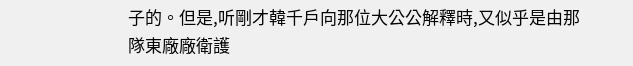子的。但是,听剛才韓千戶向那位大公公解釋時,又似乎是由那隊東廠廠衛護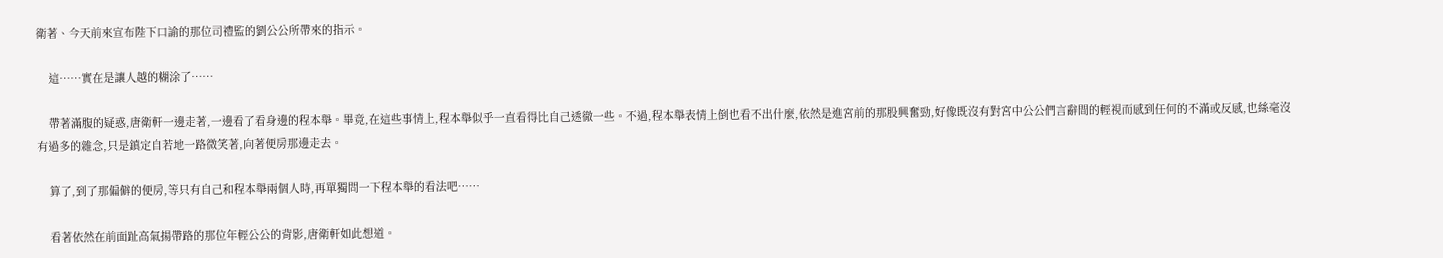衛著、今天前來宣布陛下口諭的那位司禮監的劉公公所帶來的指示。

    這……實在是讓人越的糊涂了……

    帶著滿腹的疑惑,唐衛軒一邊走著,一邊看了看身邊的程本舉。畢竟,在這些事情上,程本舉似乎一直看得比自己透徹一些。不過,程本舉表情上倒也看不出什麼,依然是進宮前的那股興奮勁,好像既沒有對宮中公公們言辭間的輕視而感到任何的不滿或反感,也絲毫沒有過多的雜念,只是鎮定自若地一路微笑著,向著便房那邊走去。

    算了,到了那偏僻的便房,等只有自己和程本舉兩個人時,再單獨問一下程本舉的看法吧……

    看著依然在前面趾高氣揚帶路的那位年輕公公的背影,唐衛軒如此想道。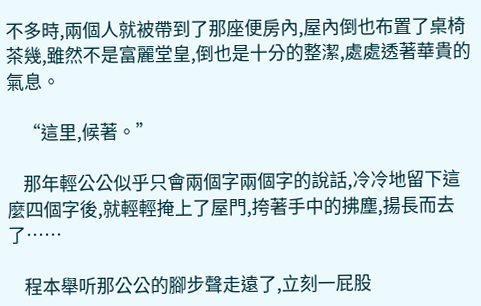不多時,兩個人就被帶到了那座便房內,屋內倒也布置了桌椅茶幾,雖然不是富麗堂皇,倒也是十分的整潔,處處透著華貴的氣息。

    “這里,候著。”

    那年輕公公似乎只會兩個字兩個字的說話,冷冷地留下這麼四個字後,就輕輕掩上了屋門,挎著手中的拂塵,揚長而去了……

    程本舉听那公公的腳步聲走遠了,立刻一屁股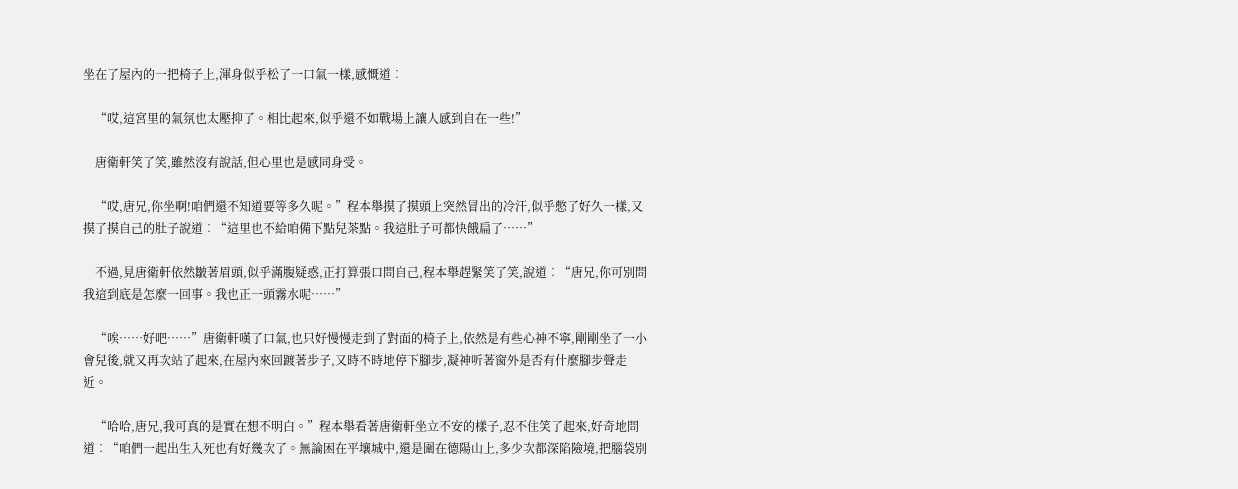坐在了屋內的一把椅子上,渾身似乎松了一口氣一樣,感慨道︰

    “哎,這宮里的氣氛也太壓抑了。相比起來,似乎還不如戰場上讓人感到自在一些!”

    唐衛軒笑了笑,雖然沒有說話,但心里也是感同身受。

    “哎,唐兄,你坐啊!咱們還不知道要等多久呢。”程本舉摸了摸頭上突然冒出的冷汗,似乎憋了好久一樣,又摸了摸自己的肚子說道︰“這里也不給咱備下點兒茶點。我這肚子可都快餓扁了……”

    不過,見唐衛軒依然皺著眉頭,似乎滿腹疑惑,正打算張口問自己,程本舉趕緊笑了笑,說道︰“唐兄,你可別問我這到底是怎麼一回事。我也正一頭霧水呢……”

    “唉……好吧……”唐衛軒嘆了口氣,也只好慢慢走到了對面的椅子上,依然是有些心神不寧,剛剛坐了一小會兒後,就又再次站了起來,在屋內來回踱著步子,又時不時地停下腳步,凝神听著窗外是否有什麼腳步聲走近。

    “哈哈,唐兄,我可真的是實在想不明白。”程本舉看著唐衛軒坐立不安的樣子,忍不住笑了起來,好奇地問道︰“咱們一起出生入死也有好幾次了。無論困在平壤城中,還是圍在德陽山上,多少次都深陷險境,把腦袋別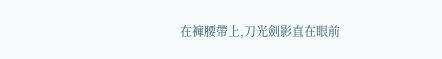在褲腰帶上,刀光劍影直在眼前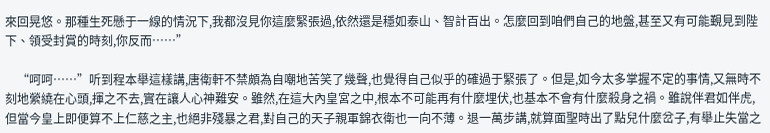來回晃悠。那種生死懸于一線的情況下,我都沒見你這麼緊張過,依然還是穩如泰山、智計百出。怎麼回到咱們自己的地盤,甚至又有可能覲見到陛下、領受封賞的時刻,你反而……”

    “呵呵……”听到程本舉這樣講,唐衛軒不禁頗為自嘲地苦笑了幾聲,也覺得自己似乎的確過于緊張了。但是,如今太多掌握不定的事情,又無時不刻地縈繞在心頭,揮之不去,實在讓人心神難安。雖然,在這大內皇宮之中,根本不可能再有什麼埋伏,也基本不會有什麼殺身之禍。雖說伴君如伴虎,但當今皇上即便算不上仁慈之主,也絕非殘暴之君,對自己的天子親軍錦衣衛也一向不薄。退一萬步講,就算面聖時出了點兒什麼岔子,有舉止失當之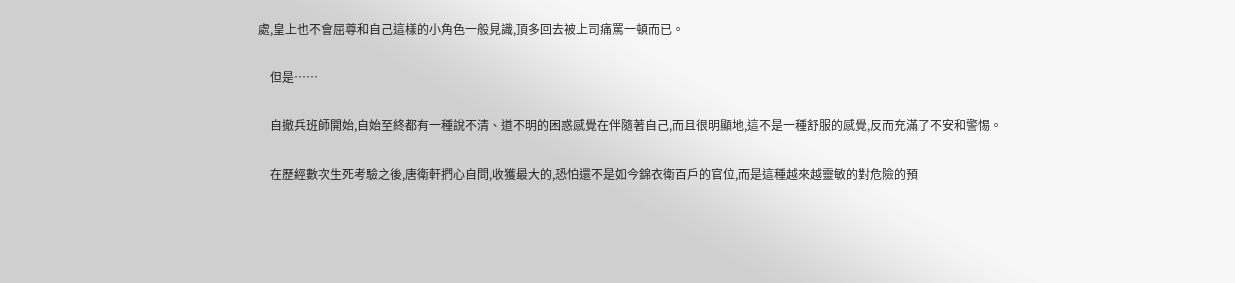處,皇上也不會屈尊和自己這樣的小角色一般見識,頂多回去被上司痛罵一頓而已。

    但是……

    自撤兵班師開始,自始至終都有一種說不清、道不明的困惑感覺在伴隨著自己,而且很明顯地,這不是一種舒服的感覺,反而充滿了不安和警惕。

    在歷經數次生死考驗之後,唐衛軒捫心自問,收獲最大的,恐怕還不是如今錦衣衛百戶的官位,而是這種越來越靈敏的對危險的預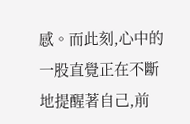感。而此刻,心中的一股直覺正在不斷地提醒著自己,前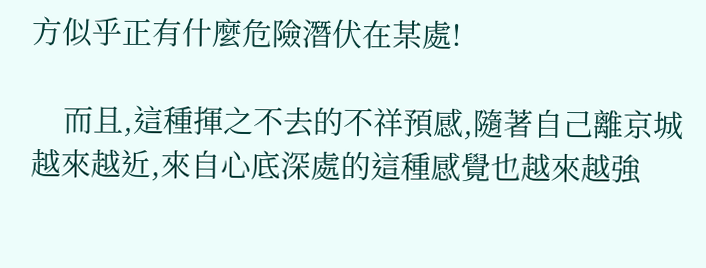方似乎正有什麼危險潛伏在某處!

    而且,這種揮之不去的不祥預感,隨著自己離京城越來越近,來自心底深處的這種感覺也越來越強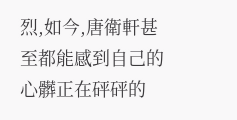烈,如今,唐衛軒甚至都能感到自己的心髒正在砰砰的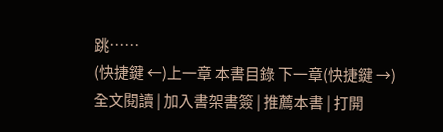跳……
(快捷鍵 ←)上一章 本書目錄 下一章(快捷鍵 →)
全文閱讀 | 加入書架書簽 | 推薦本書 | 打開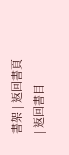書架 | 返回書頁 | 返回書目